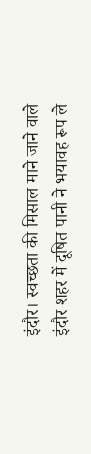इंदौर। स्वच्छता की मिसाल माने जाने वाले इंदौर शहर में दूषित पानी ने भयावह रूप ले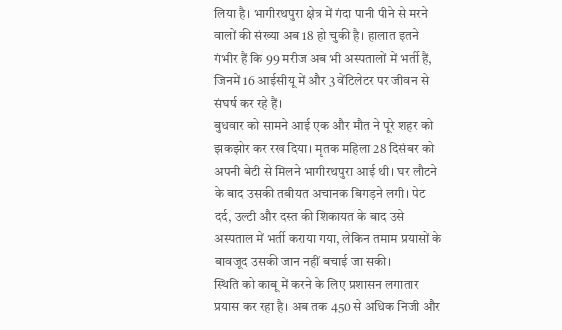लिया है। भागीरथपुरा क्षेत्र में गंदा पानी पीने से मरने वालों की संख्या अब 18 हो चुकी है। हालात इतने गंभीर हैं कि 99 मरीज अब भी अस्पतालों में भर्ती हैं, जिनमें 16 आईसीयू में और 3 वेंटिलेटर पर जीवन से संघर्ष कर रहे हैं।
बुधवार को सामने आई एक और मौत ने पूरे शहर को झकझोर कर रख दिया। मृतक महिला 28 दिसंबर को अपनी बेटी से मिलने भागीरथपुरा आई थी। घर लौटने के बाद उसकी तबीयत अचानक बिगड़ने लगी। पेट दर्द, उल्टी और दस्त की शिकायत के बाद उसे अस्पताल में भर्ती कराया गया, लेकिन तमाम प्रयासों के बावजूद उसकी जान नहीं बचाई जा सकी।
स्थिति को काबू में करने के लिए प्रशासन लगातार प्रयास कर रहा है। अब तक 450 से अधिक निजी और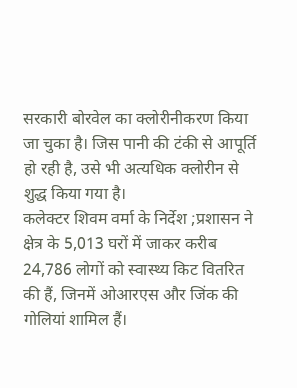सरकारी बोरवेल का क्लोरीनीकरण किया जा चुका है। जिस पानी की टंकी से आपूर्ति हो रही है, उसे भी अत्यधिक क्लोरीन से शुद्ध किया गया है।
कलेक्टर शिवम वर्मा के निर्देश ;प्रशासन ने क्षेत्र के 5,013 घरों में जाकर करीब 24,786 लोगों को स्वास्थ्य किट वितरित की हैं, जिनमें ओआरएस और जिंक की गोलियां शामिल हैं।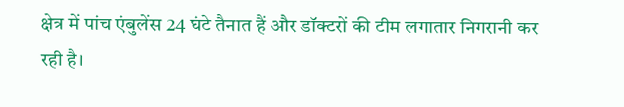क्षेत्र में पांच एंबुलेंस 24 घंटे तैनात हैं और डॉक्टरों की टीम लगातार निगरानी कर रही है।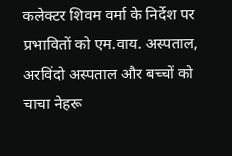कलेक्टर शिवम वर्मा के निर्देश पर प्रभावितों को एम.वाय. अस्पताल, अरविंदो अस्पताल और बच्चों को चाचा नेहरू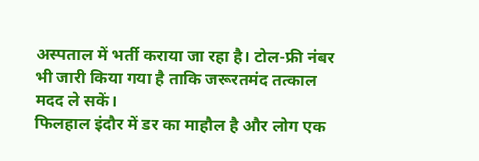अस्पताल में भर्ती कराया जा रहा है। टोल-फ्री नंबर भी जारी किया गया है ताकि जरूरतमंद तत्काल मदद ले सकें।
फिलहाल इंदौर में डर का माहौल है और लोग एक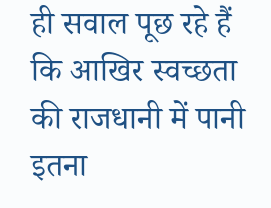ही सवाल पूछ रहे हैं कि आखिर स्वच्छता की राजधानी में पानी इतना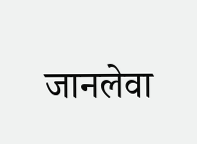जानलेवा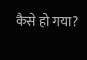कैसे हो गया?